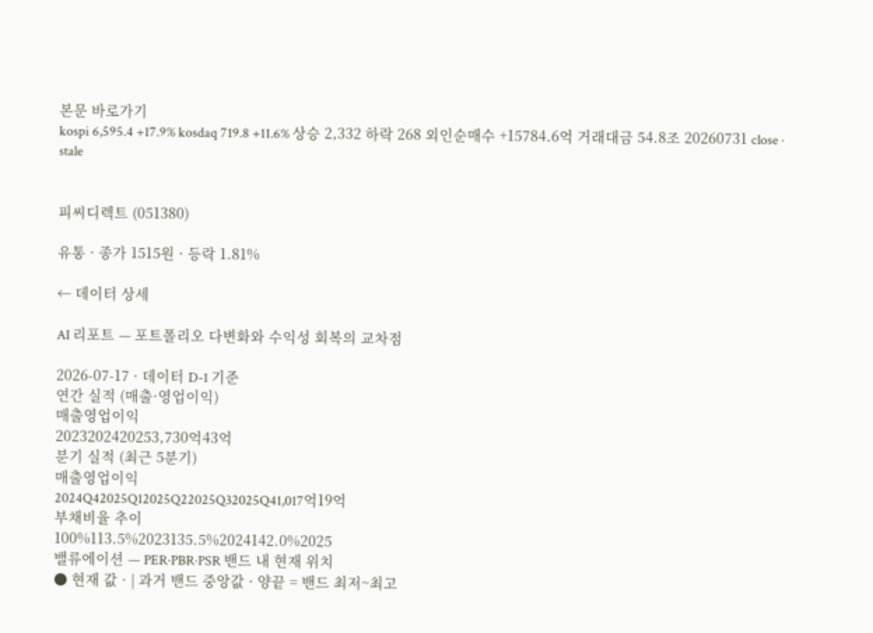본문 바로가기
kospi 6,595.4 +17.9% kosdaq 719.8 +11.6% 상승 2,332 하락 268 외인순매수 +15784.6억 거래대금 54.8조 20260731 close · stale


피씨디렉트 (051380)

유통 · 종가 1515원 · 등락 1.81%

← 데이터 상세

AI 리포트 — 포트폴리오 다변화와 수익성 회복의 교차점

2026-07-17 · 데이터 D-1 기준
연간 실적 (매출·영업이익)
매출영업이익
2023202420253,730억43억
분기 실적 (최근 5분기)
매출영업이익
2024Q42025Q12025Q22025Q32025Q41,017억19억
부채비율 추이
100%113.5%2023135.5%2024142.0%2025
밸류에이션 — PER·PBR·PSR 밴드 내 현재 위치
● 현재 값 · | 과거 밴드 중앙값 · 양끝 = 밴드 최저~최고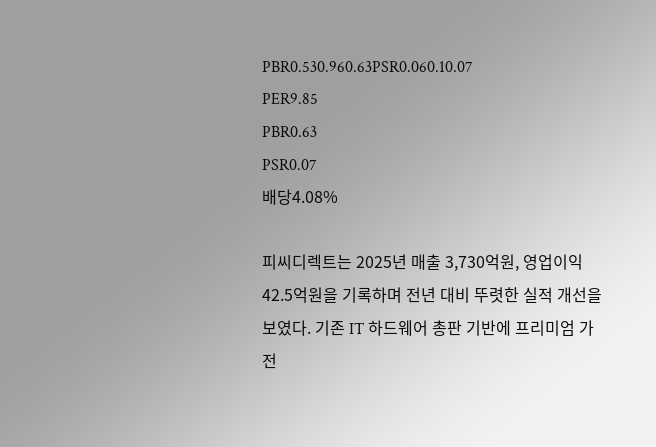PBR0.530.960.63PSR0.060.10.07
PER9.85
PBR0.63
PSR0.07
배당4.08%

피씨디렉트는 2025년 매출 3,730억원, 영업이익 42.5억원을 기록하며 전년 대비 뚜렷한 실적 개선을 보였다. 기존 IT 하드웨어 총판 기반에 프리미엄 가전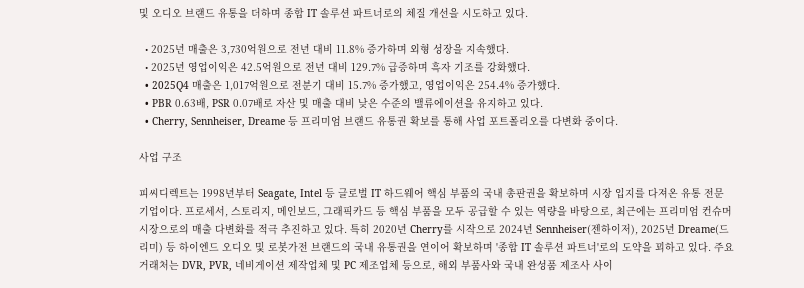및 오디오 브랜드 유통을 더하며 종합 IT 솔루션 파트너로의 체질 개선을 시도하고 있다.

  • 2025년 매출은 3,730억원으로 전년 대비 11.8% 증가하며 외형 성장을 지속했다.
  • 2025년 영업이익은 42.5억원으로 전년 대비 129.7% 급증하며 흑자 기조를 강화했다.
  • 2025Q4 매출은 1,017억원으로 전분기 대비 15.7% 증가했고, 영업이익은 254.4% 증가했다.
  • PBR 0.63배, PSR 0.07배로 자산 및 매출 대비 낮은 수준의 밸류에이션을 유지하고 있다.
  • Cherry, Sennheiser, Dreame 등 프리미엄 브랜드 유통권 확보를 통해 사업 포트폴리오를 다변화 중이다.

사업 구조

피씨디렉트는 1998년부터 Seagate, Intel 등 글로벌 IT 하드웨어 핵심 부품의 국내 총판권을 확보하며 시장 입지를 다져온 유통 전문 기업이다. 프로세서, 스토리지, 메인보드, 그래픽카드 등 핵심 부품을 모두 공급할 수 있는 역량을 바탕으로, 최근에는 프리미엄 컨슈머 시장으로의 매출 다변화를 적극 추진하고 있다. 특히 2020년 Cherry를 시작으로 2024년 Sennheiser(젠하이저), 2025년 Dreame(드리미) 등 하이엔드 오디오 및 로봇가전 브랜드의 국내 유통권을 연이어 확보하며 '종합 IT 솔루션 파트너'로의 도약을 꾀하고 있다. 주요 거래처는 DVR, PVR, 네비게이션 제작업체 및 PC 제조업체 등으로, 해외 부품사와 국내 완성품 제조사 사이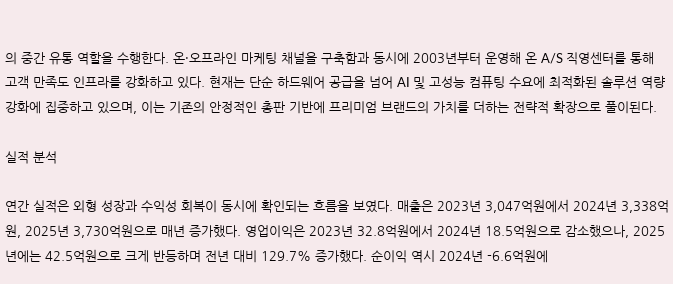의 중간 유통 역할을 수행한다. 온·오프라인 마케팅 채널을 구축함과 동시에 2003년부터 운영해 온 A/S 직영센터를 통해 고객 만족도 인프라를 강화하고 있다. 현재는 단순 하드웨어 공급을 넘어 AI 및 고성능 컴퓨팅 수요에 최적화된 솔루션 역량 강화에 집중하고 있으며, 이는 기존의 안정적인 총판 기반에 프리미엄 브랜드의 가치를 더하는 전략적 확장으로 풀이된다.

실적 분석

연간 실적은 외형 성장과 수익성 회복이 동시에 확인되는 흐름을 보였다. 매출은 2023년 3,047억원에서 2024년 3,338억원, 2025년 3,730억원으로 매년 증가했다. 영업이익은 2023년 32.8억원에서 2024년 18.5억원으로 감소했으나, 2025년에는 42.5억원으로 크게 반등하며 전년 대비 129.7% 증가했다. 순이익 역시 2024년 -6.6억원에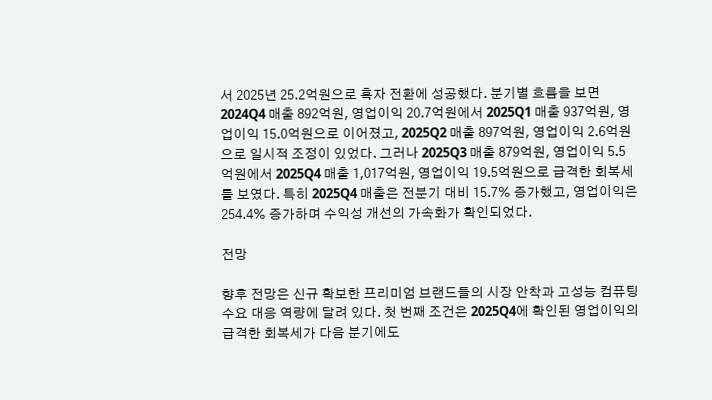서 2025년 25.2억원으로 흑자 전환에 성공했다. 분기별 흐름을 보면 2024Q4 매출 892억원, 영업이익 20.7억원에서 2025Q1 매출 937억원, 영업이익 15.0억원으로 이어졌고, 2025Q2 매출 897억원, 영업이익 2.6억원으로 일시적 조정이 있었다. 그러나 2025Q3 매출 879억원, 영업이익 5.5억원에서 2025Q4 매출 1,017억원, 영업이익 19.5억원으로 급격한 회복세를 보였다. 특히 2025Q4 매출은 전분기 대비 15.7% 증가했고, 영업이익은 254.4% 증가하며 수익성 개선의 가속화가 확인되었다.

전망

향후 전망은 신규 확보한 프리미엄 브랜드들의 시장 안착과 고성능 컴퓨팅 수요 대응 역량에 달려 있다. 첫 번째 조건은 2025Q4에 확인된 영업이익의 급격한 회복세가 다음 분기에도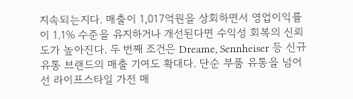지속되는지다. 매출이 1,017억원을 상회하면서 영업이익률이 1.1% 수준을 유지하거나 개선된다면 수익성 회복의 신뢰도가 높아진다. 두 번째 조건은 Dreame, Sennheiser 등 신규 유통 브랜드의 매출 기여도 확대다. 단순 부품 유통을 넘어선 라이프스타일 가전 매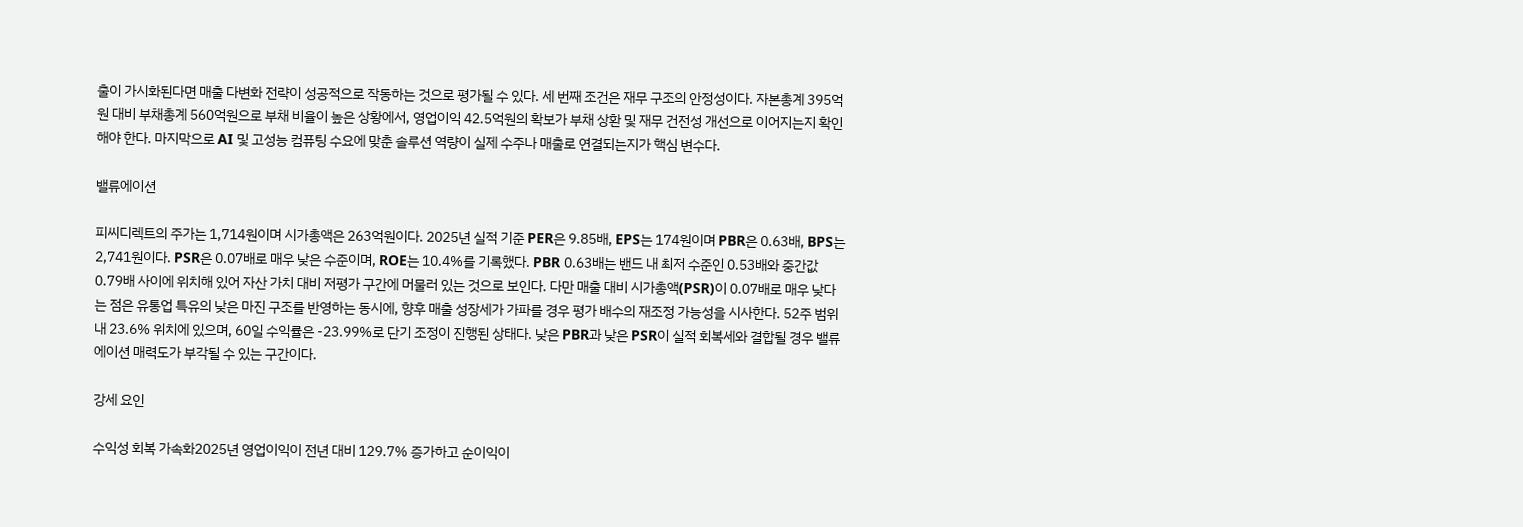출이 가시화된다면 매출 다변화 전략이 성공적으로 작동하는 것으로 평가될 수 있다. 세 번째 조건은 재무 구조의 안정성이다. 자본총계 395억원 대비 부채총계 560억원으로 부채 비율이 높은 상황에서, 영업이익 42.5억원의 확보가 부채 상환 및 재무 건전성 개선으로 이어지는지 확인해야 한다. 마지막으로 AI 및 고성능 컴퓨팅 수요에 맞춘 솔루션 역량이 실제 수주나 매출로 연결되는지가 핵심 변수다.

밸류에이션

피씨디렉트의 주가는 1,714원이며 시가총액은 263억원이다. 2025년 실적 기준 PER은 9.85배, EPS는 174원이며 PBR은 0.63배, BPS는 2,741원이다. PSR은 0.07배로 매우 낮은 수준이며, ROE는 10.4%를 기록했다. PBR 0.63배는 밴드 내 최저 수준인 0.53배와 중간값 0.79배 사이에 위치해 있어 자산 가치 대비 저평가 구간에 머물러 있는 것으로 보인다. 다만 매출 대비 시가총액(PSR)이 0.07배로 매우 낮다는 점은 유통업 특유의 낮은 마진 구조를 반영하는 동시에, 향후 매출 성장세가 가파를 경우 평가 배수의 재조정 가능성을 시사한다. 52주 범위 내 23.6% 위치에 있으며, 60일 수익률은 -23.99%로 단기 조정이 진행된 상태다. 낮은 PBR과 낮은 PSR이 실적 회복세와 결합될 경우 밸류에이션 매력도가 부각될 수 있는 구간이다.

강세 요인

수익성 회복 가속화2025년 영업이익이 전년 대비 129.7% 증가하고 순이익이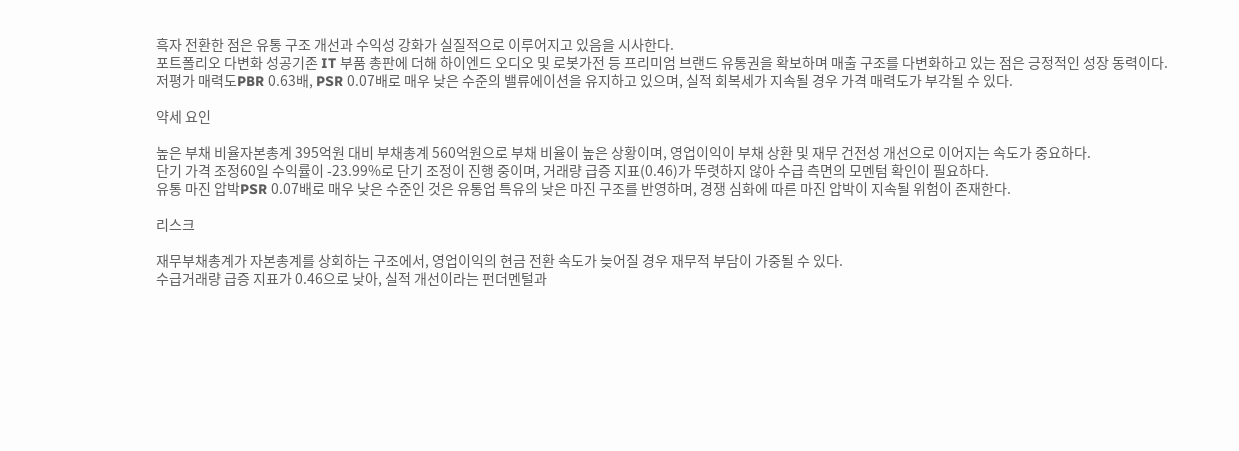흑자 전환한 점은 유통 구조 개선과 수익성 강화가 실질적으로 이루어지고 있음을 시사한다.
포트폴리오 다변화 성공기존 IT 부품 총판에 더해 하이엔드 오디오 및 로봇가전 등 프리미엄 브랜드 유통권을 확보하며 매출 구조를 다변화하고 있는 점은 긍정적인 성장 동력이다.
저평가 매력도PBR 0.63배, PSR 0.07배로 매우 낮은 수준의 밸류에이션을 유지하고 있으며, 실적 회복세가 지속될 경우 가격 매력도가 부각될 수 있다.

약세 요인

높은 부채 비율자본총계 395억원 대비 부채총계 560억원으로 부채 비율이 높은 상황이며, 영업이익이 부채 상환 및 재무 건전성 개선으로 이어지는 속도가 중요하다.
단기 가격 조정60일 수익률이 -23.99%로 단기 조정이 진행 중이며, 거래량 급증 지표(0.46)가 뚜렷하지 않아 수급 측면의 모멘텀 확인이 필요하다.
유통 마진 압박PSR 0.07배로 매우 낮은 수준인 것은 유통업 특유의 낮은 마진 구조를 반영하며, 경쟁 심화에 따른 마진 압박이 지속될 위험이 존재한다.

리스크

재무부채총계가 자본총계를 상회하는 구조에서, 영업이익의 현금 전환 속도가 늦어질 경우 재무적 부담이 가중될 수 있다.
수급거래량 급증 지표가 0.46으로 낮아, 실적 개선이라는 펀더멘털과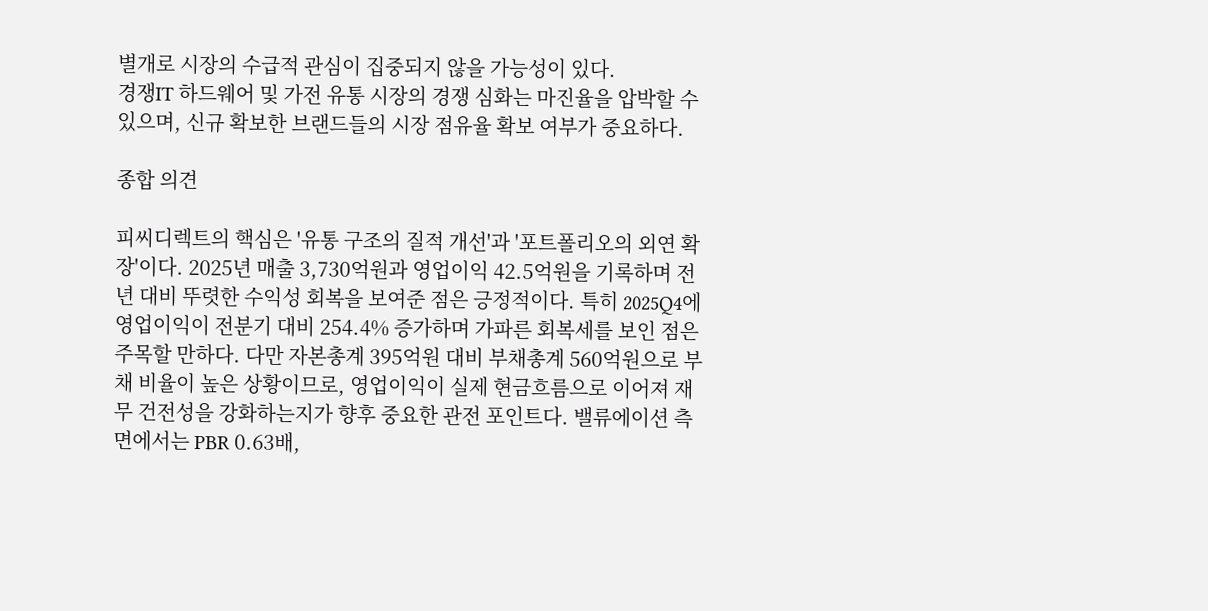별개로 시장의 수급적 관심이 집중되지 않을 가능성이 있다.
경쟁IT 하드웨어 및 가전 유통 시장의 경쟁 심화는 마진율을 압박할 수 있으며, 신규 확보한 브랜드들의 시장 점유율 확보 여부가 중요하다.

종합 의견

피씨디렉트의 핵심은 '유통 구조의 질적 개선'과 '포트폴리오의 외연 확장'이다. 2025년 매출 3,730억원과 영업이익 42.5억원을 기록하며 전년 대비 뚜렷한 수익성 회복을 보여준 점은 긍정적이다. 특히 2025Q4에 영업이익이 전분기 대비 254.4% 증가하며 가파른 회복세를 보인 점은 주목할 만하다. 다만 자본총계 395억원 대비 부채총계 560억원으로 부채 비율이 높은 상황이므로, 영업이익이 실제 현금흐름으로 이어져 재무 건전성을 강화하는지가 향후 중요한 관전 포인트다. 밸류에이션 측면에서는 PBR 0.63배,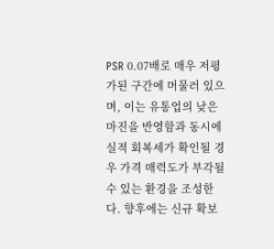PSR 0.07배로 매우 저평가된 구간에 머물러 있으며, 이는 유통업의 낮은 마진을 반영함과 동시에 실적 회복세가 확인될 경우 가격 매력도가 부각될 수 있는 환경을 조성한다. 향후에는 신규 확보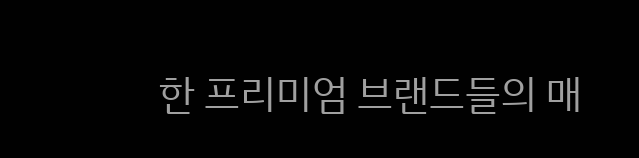한 프리미엄 브랜드들의 매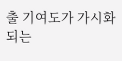출 기여도가 가시화되는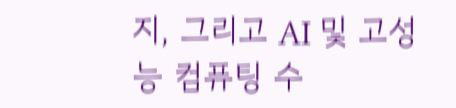지, 그리고 AI 및 고성능 컴퓨팅 수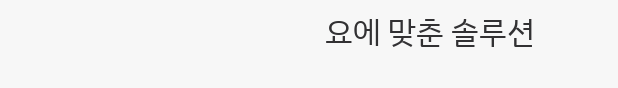요에 맞춘 솔루션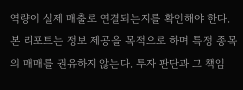역량이 실제 매출로 연결되는지를 확인해야 한다. 본 리포트는 정보 제공을 목적으로 하며 특정 종목의 매매를 권유하지 않는다. 투자 판단과 그 책임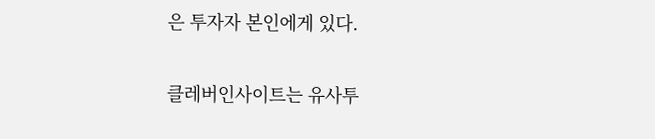은 투자자 본인에게 있다.

클레버인사이트는 유사투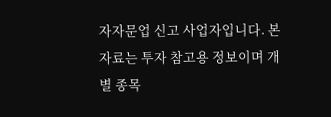자자문업 신고 사업자입니다. 본 자료는 투자 참고용 정보이며 개별 종목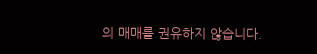의 매매를 권유하지 않습니다.